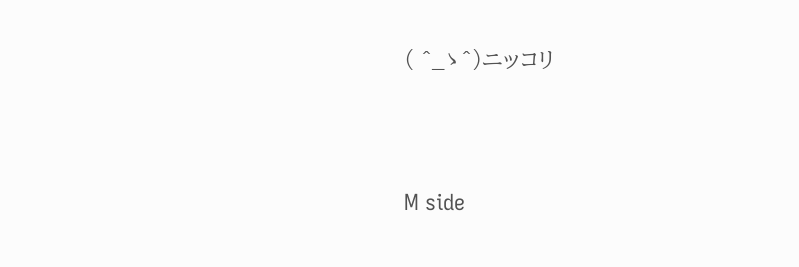( ^_ゝ^)ニッコリ




M side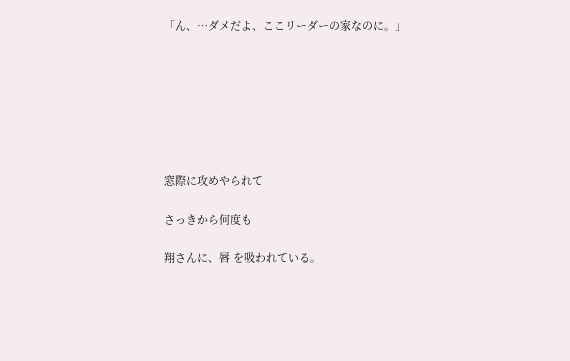「ん、…ダメだよ、ここリーダーの家なのに。」







窓際に攻めやられて

さっきから何度も

翔さんに、唇 を吸われている。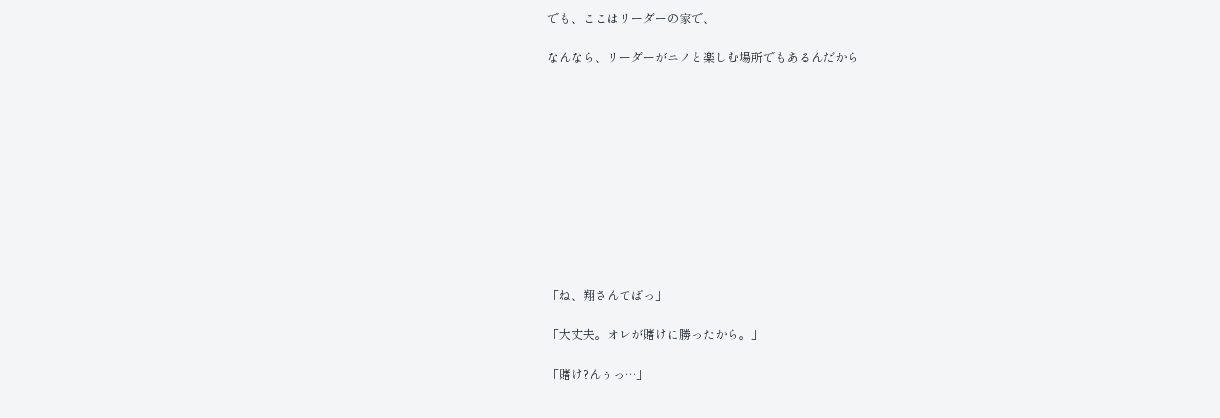でも、ここはリーダーの家で、

なんなら、リーダーがニノと楽しむ場所でもあるんだから











「ね、翔さんてばっ」

「大丈夫。オレが賭けに勝ったから。」

「賭け?んぅっ…」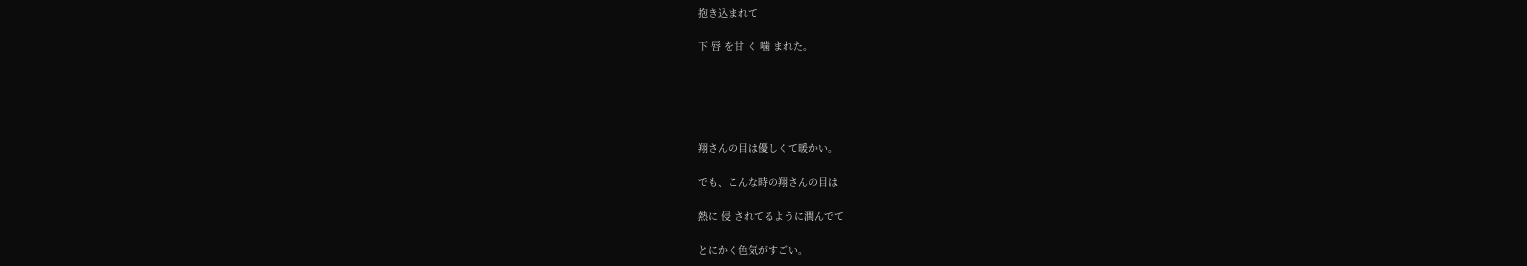抱き込まれて

下 唇 を甘 く 噛 まれた。





翔さんの目は優しくて暖かい。

でも、こんな時の翔さんの目は

熱に 侵 されてるように潤んでて

とにかく色気がすごい。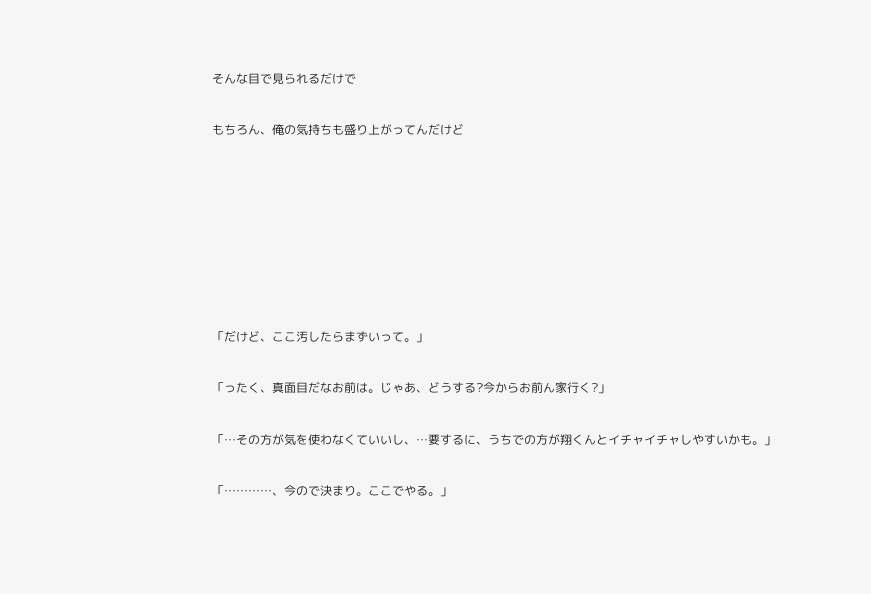そんな目で見られるだけで

もちろん、俺の気持ちも盛り上がってんだけど







「だけど、ここ汚したらまずいって。」

「ったく、真面目だなお前は。じゃあ、どうする?今からお前ん家行く?」

「…その方が気を使わなくていいし、…要するに、うちでの方が翔くんとイチャイチャしやすいかも。」

「…………、今ので決まり。ここでやる。」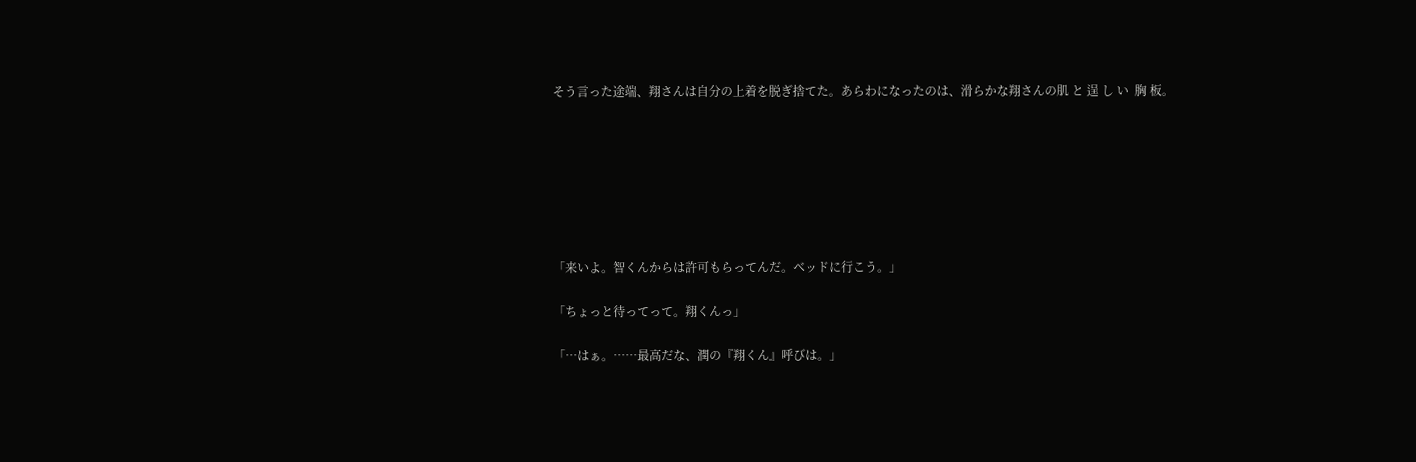そう言った途端、翔さんは自分の上着を脱ぎ捨てた。あらわになったのは、滑らかな翔さんの肌 と 逞 し い  胸 板。







「来いよ。智くんからは許可もらってんだ。ベッドに行こう。」

「ちょっと待ってって。翔くんっ」

「…はぁ。……最高だな、潤の『翔くん』呼びは。」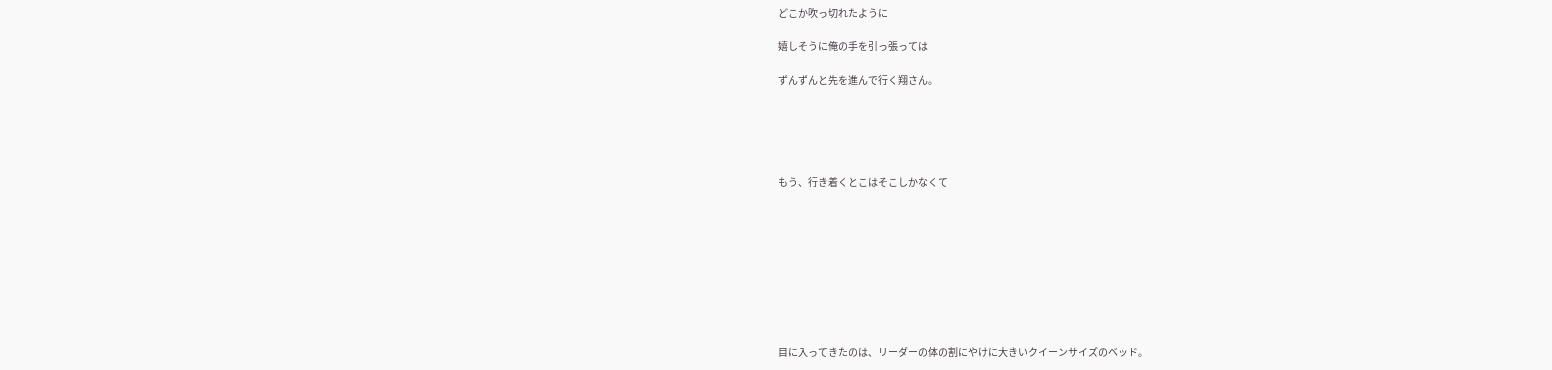どこか吹っ切れたように

嬉しそうに俺の手を引っ張っては

ずんずんと先を進んで行く翔さん。





もう、行き着くとこはそこしかなくて









目に入ってきたのは、リーダーの体の割にやけに大きいクイーンサイズのベッド。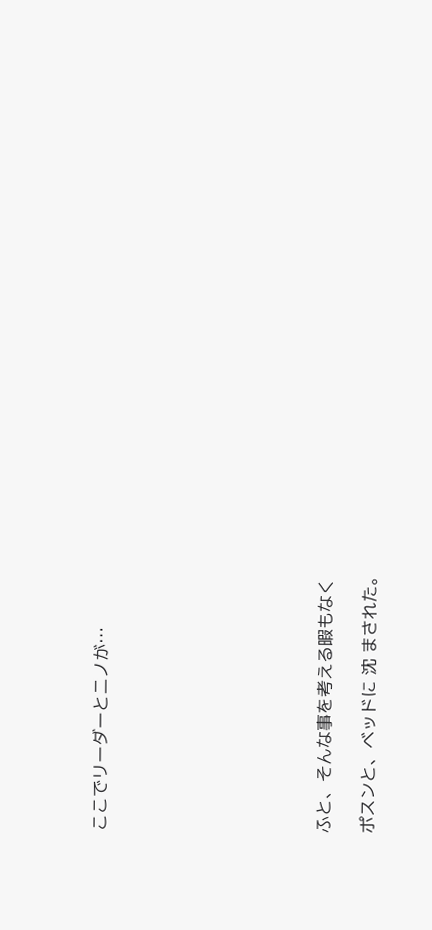ここでリーダーとニノが…









ふと、そんな事を考える暇もなく

ポスンと、ベッドに 沈 まされた。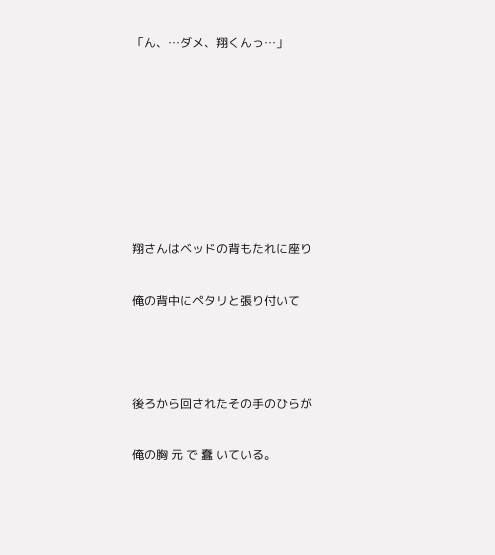「ん、…ダメ、翔くんっ…」







翔さんはベッドの背もたれに座り

俺の背中にペタリと張り付いて



後ろから回されたその手のひらが

俺の胸 元 で 蠢 いている。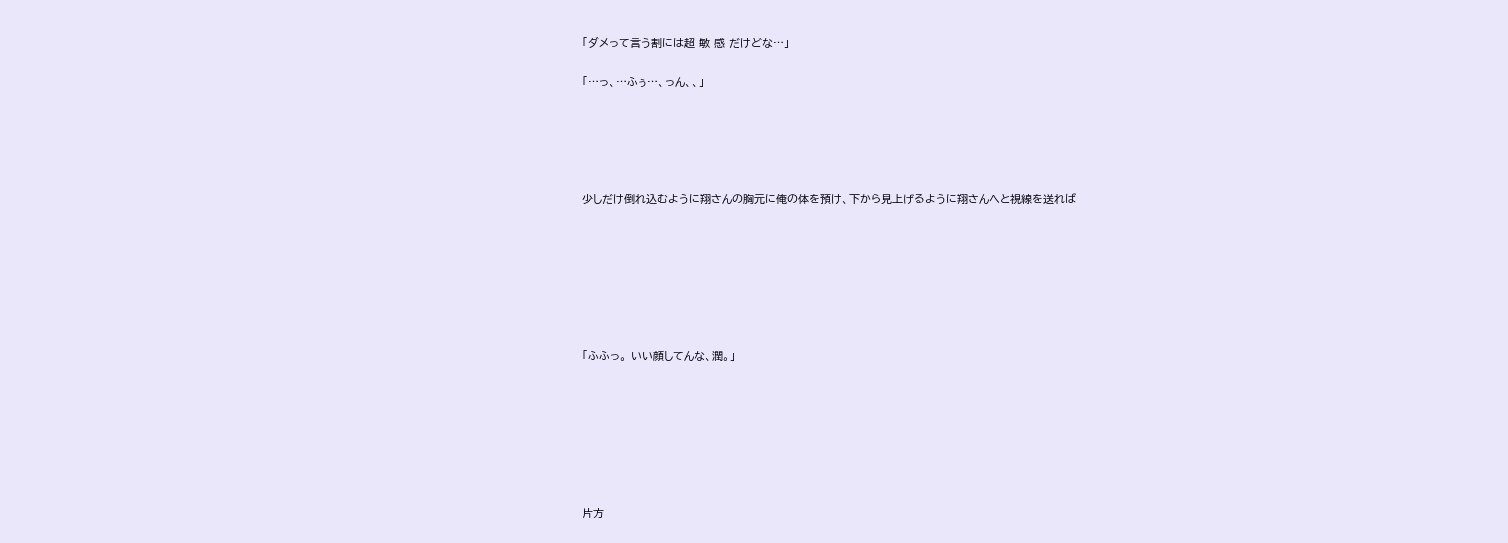「ダメって言う割には超 敏 感 だけどな…」

「…っ、…ふぅ…、っん、、」





少しだけ倒れ込むように翔さんの胸元に俺の体を預け、下から見上げるように翔さんへと視線を送れば







「ふふっ。 いい顔してんな、潤。」







片方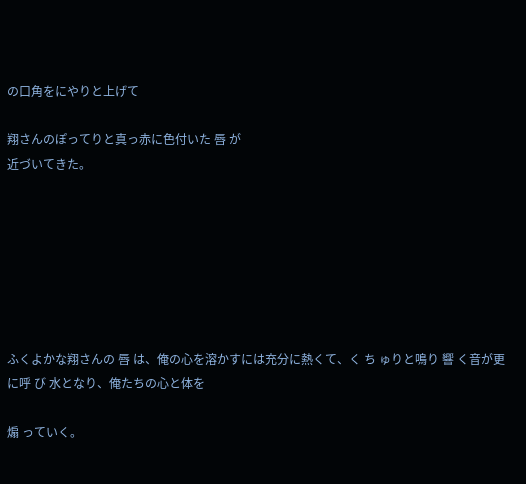の口角をにやりと上げて

翔さんのぽってりと真っ赤に色付いた 唇 が
近づいてきた。







ふくよかな翔さんの 唇 は、俺の心を溶かすには充分に熱くて、く ち ゅりと鳴り 響 く音が更に呼 び 水となり、俺たちの心と体を

煽 っていく。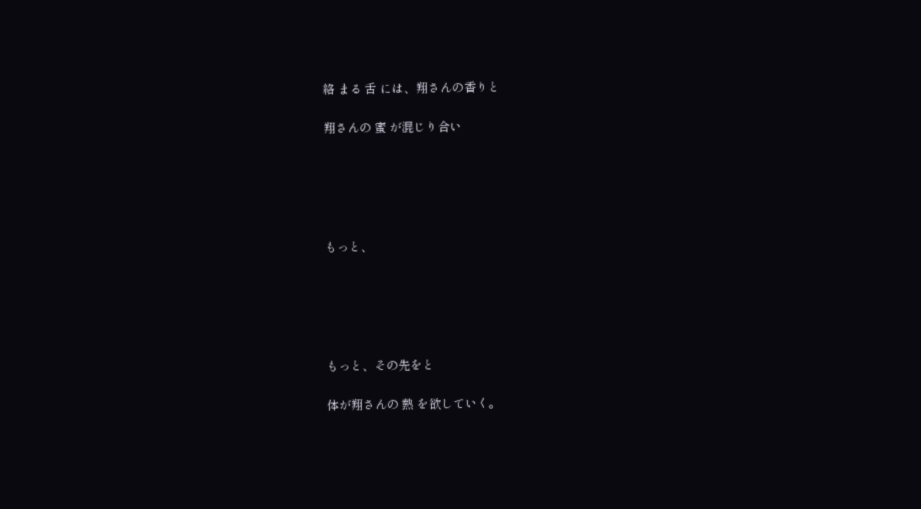絡 まる 舌 には、翔さんの香りと

翔さんの 蜜 が混じり合い





もっと、





もっと、その先をと

体が翔さんの 熱 を欲していく。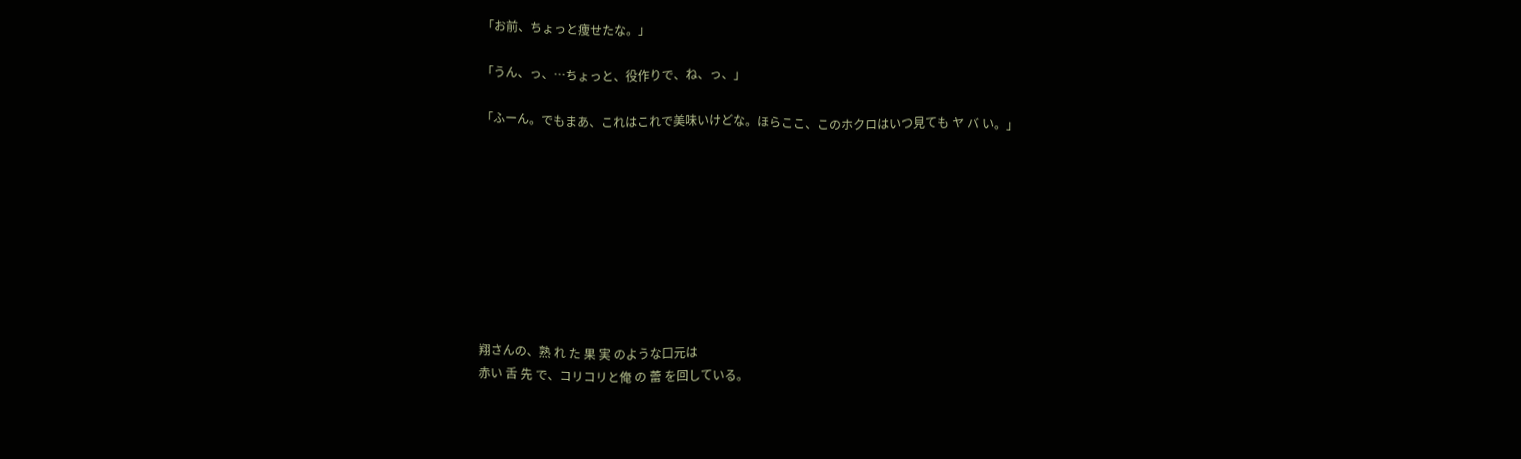「お前、ちょっと痩せたな。」

「うん、っ、…ちょっと、役作りで、ね、っ、」

「ふーん。でもまあ、これはこれで美味いけどな。ほらここ、このホクロはいつ見ても ヤ バ い。」









翔さんの、熟 れ た 果 実 のような口元は
赤い 舌 先 で、コリコリと俺 の 蕾 を回している。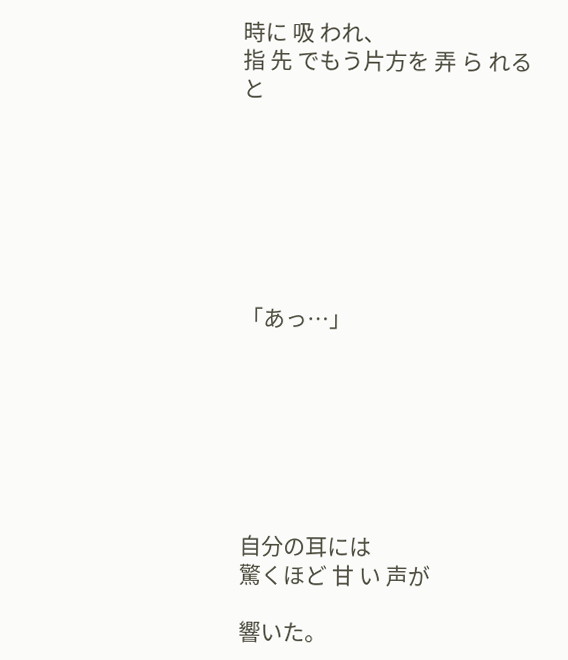時に 吸 われ、
指 先 でもう片方を 弄 ら れると







「あっ…」







自分の耳には
驚くほど 甘 い 声が

響いた。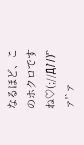なるほど、このホクロですね♡(;//́Д/̀/)'`ァ'`ァ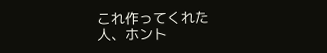これ作ってくれた人、ホント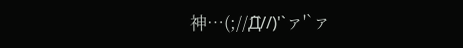神…(;//́Д/̀/)'`ァ'`ァ